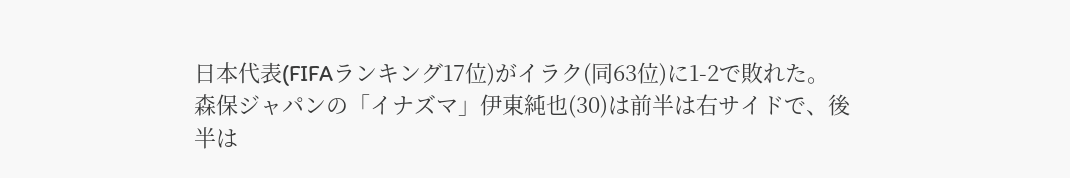日本代表(FIFAランキング17位)がイラク(同63位)に1-2で敗れた。
森保ジャパンの「イナズマ」伊東純也(30)は前半は右サイドで、後半は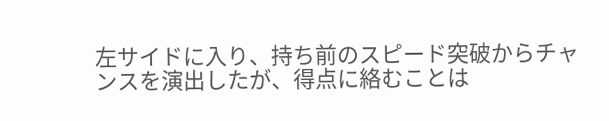左サイドに入り、持ち前のスピード突破からチャンスを演出したが、得点に絡むことは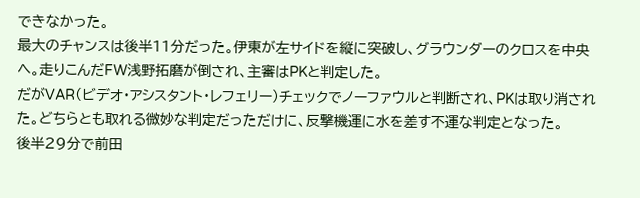できなかった。
最大のチャンスは後半11分だった。伊東が左サイドを縦に突破し、グラウンダーのクロスを中央へ。走りこんだFW浅野拓磨が倒され、主審はPKと判定した。
だがVAR(ビデオ・アシスタント・レフェリー)チェックでノーファウルと判断され、PKは取り消された。どちらとも取れる微妙な判定だっただけに、反撃機運に水を差す不運な判定となった。
後半29分で前田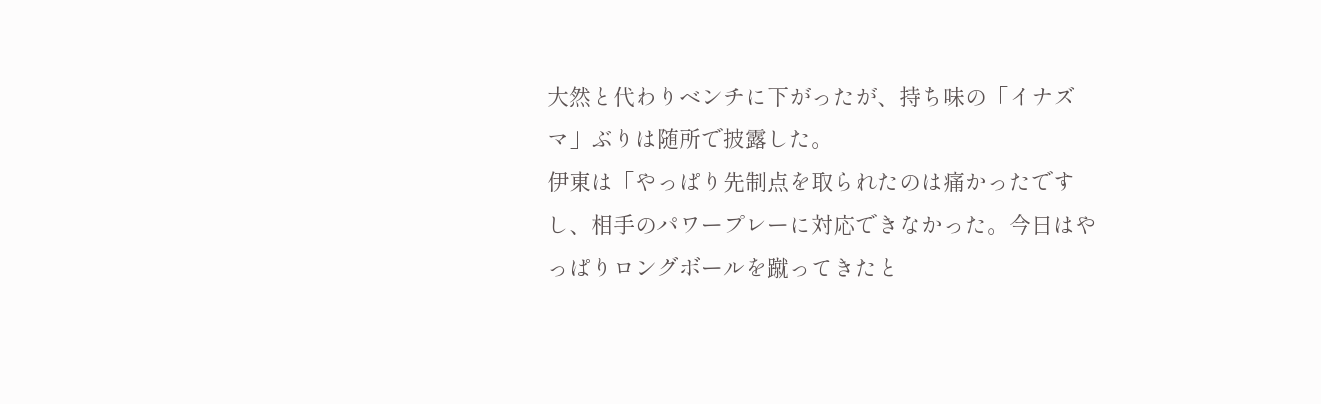大然と代わりベンチに下がったが、持ち味の「イナズマ」ぶりは随所で披露した。
伊東は「やっぱり先制点を取られたのは痛かったですし、相手のパワープレーに対応できなかった。今日はやっぱりロングボールを蹴ってきたと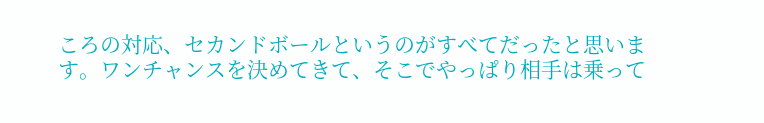ころの対応、セカンドボールというのがすべてだったと思います。ワンチャンスを決めてきて、そこでやっぱり相手は乗って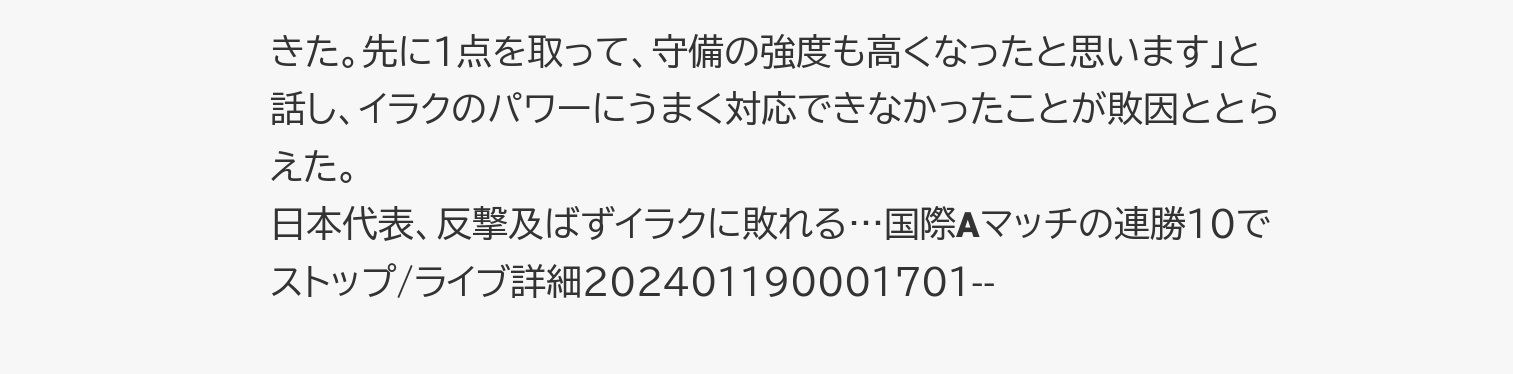きた。先に1点を取って、守備の強度も高くなったと思います」と話し、イラクのパワーにうまく対応できなかったことが敗因ととらえた。
日本代表、反撃及ばずイラクに敗れる…国際Aマッチの連勝10でストップ/ライブ詳細202401190001701--